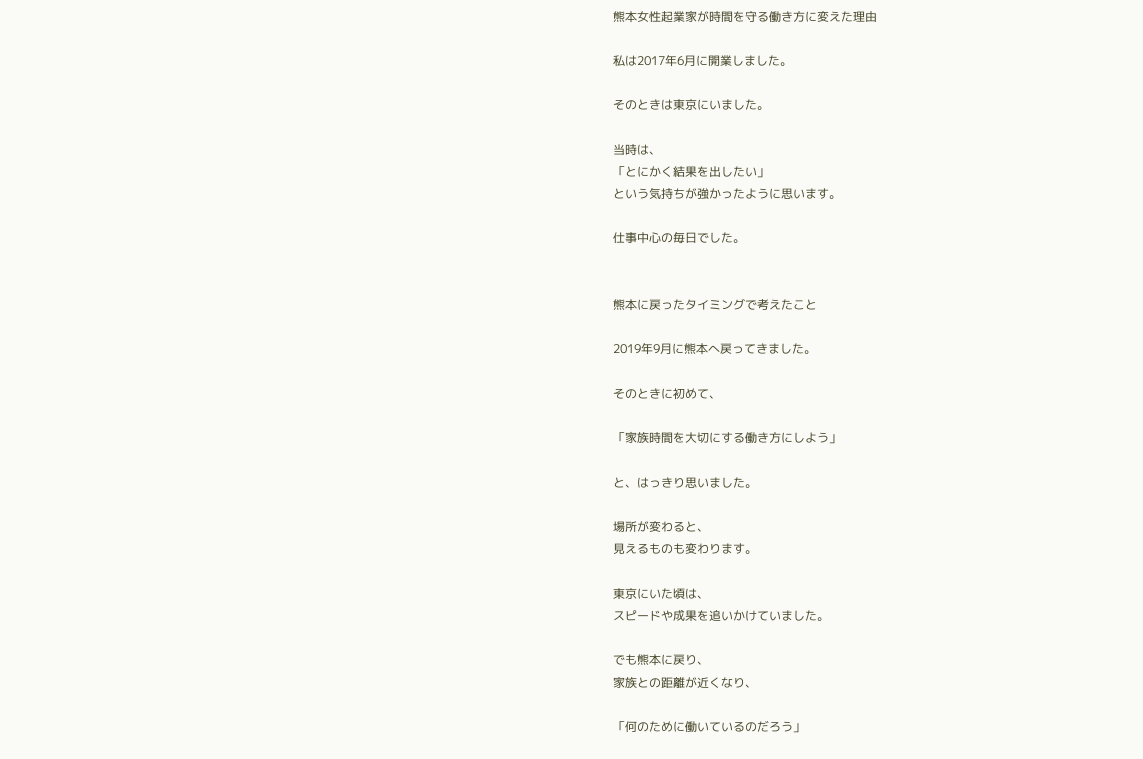熊本女性起業家が時間を守る働き方に変えた理由

私は2017年6月に開業しました。

そのときは東京にいました。

当時は、
「とにかく結果を出したい」
という気持ちが強かったように思います。

仕事中心の毎日でした。


熊本に戻ったタイミングで考えたこと

2019年9月に熊本へ戻ってきました。

そのときに初めて、

「家族時間を大切にする働き方にしよう」

と、はっきり思いました。

場所が変わると、
見えるものも変わります。

東京にいた頃は、
スピードや成果を追いかけていました。

でも熊本に戻り、
家族との距離が近くなり、

「何のために働いているのだろう」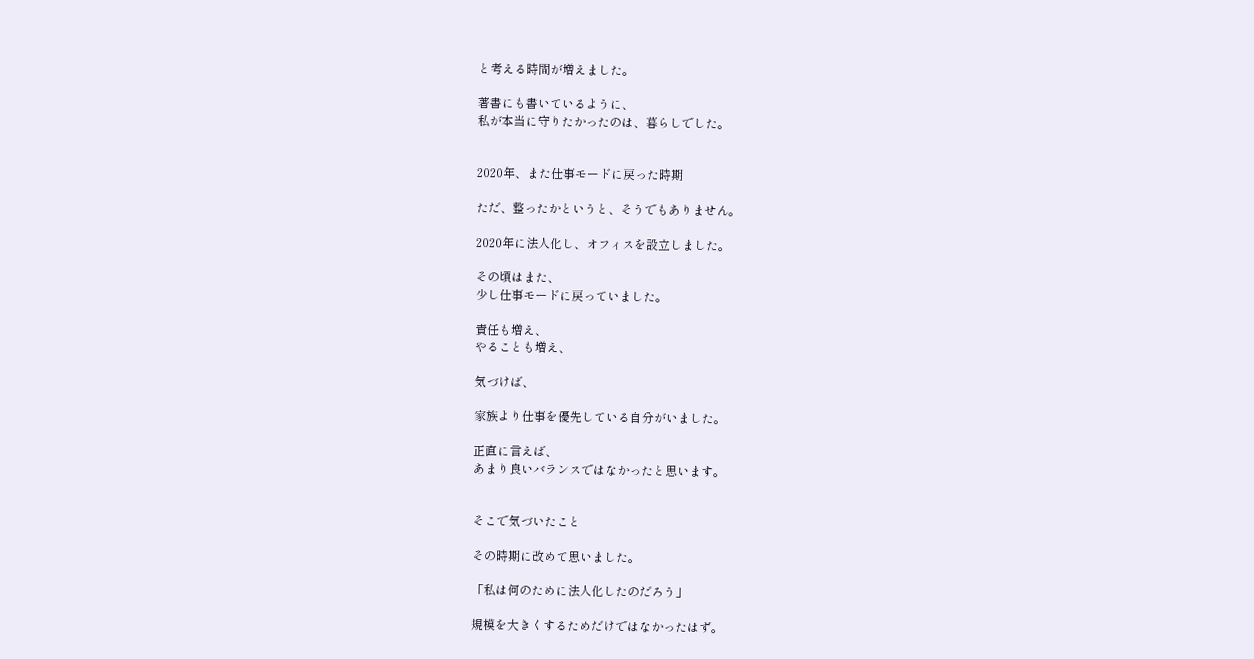と考える時間が増えました。

著書にも書いているように、
私が本当に守りたかったのは、暮らしでした。


2020年、また仕事モードに戻った時期

ただ、整ったかというと、そうでもありません。

2020年に法人化し、オフィスを設立しました。

その頃はまた、
少し仕事モードに戻っていました。

責任も増え、
やることも増え、

気づけば、

家族より仕事を優先している自分がいました。

正直に言えば、
あまり良いバランスではなかったと思います。


そこで気づいたこと

その時期に改めて思いました。

「私は何のために法人化したのだろう」

規模を大きくするためだけではなかったはず。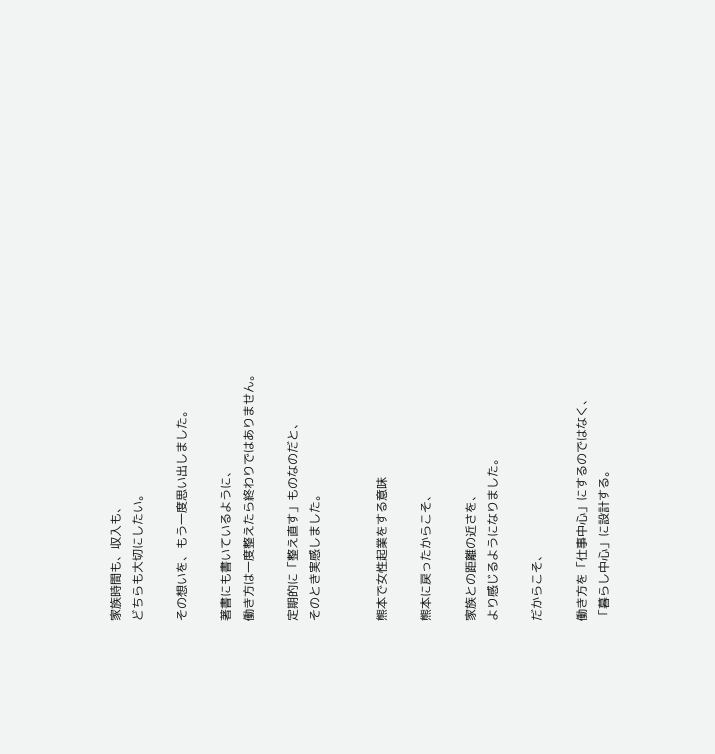家族時間も、収入も、
どちらも大切にしたい。

その想いを、もう一度思い出しました。

著書にも書いているように、
働き方は一度整えたら終わりではありません。

定期的に「整え直す」ものなのだと、
そのとき実感しました。


熊本で女性起業をする意味

熊本に戻ったからこそ、

家族との距離の近さを、
より感じるようになりました。

だからこそ、

働き方を「仕事中心」にするのではなく、
「暮らし中心」に設計する。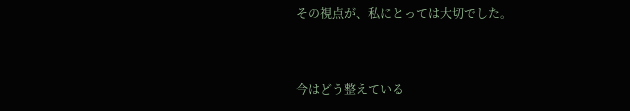その視点が、私にとっては大切でした。


今はどう整えている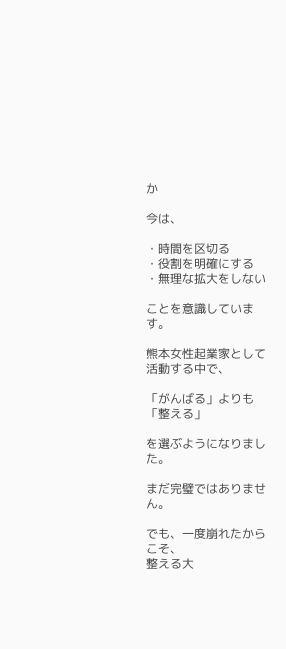か

今は、

・時間を区切る
・役割を明確にする
・無理な拡大をしない

ことを意識しています。

熊本女性起業家として活動する中で、

「がんばる」よりも
「整える」

を選ぶようになりました。

まだ完璧ではありません。

でも、一度崩れたからこそ、
整える大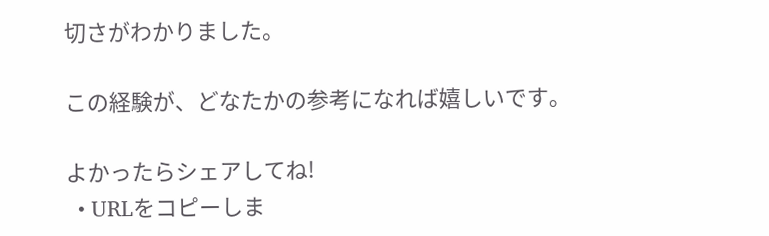切さがわかりました。

この経験が、どなたかの参考になれば嬉しいです。

よかったらシェアしてね!
  • URLをコピーしま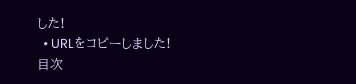した!
  • URLをコピーしました!
目次